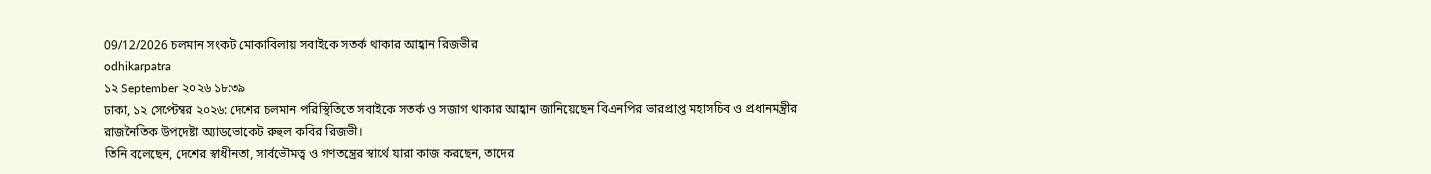09/12/2026 চলমান সংকট মোকাবিলায় সবাইকে সতর্ক থাকার আহ্বান রিজভীর
odhikarpatra
১২ September ২০২৬ ১৮:৩৯
ঢাকা, ১২ সেপ্টেম্বর ২০২৬: দেশের চলমান পরিস্থিতিতে সবাইকে সতর্ক ও সজাগ থাকার আহ্বান জানিয়েছেন বিএনপির ভারপ্রাপ্ত মহাসচিব ও প্রধানমন্ত্রীর রাজনৈতিক উপদেষ্টা অ্যাডভোকেট রুহুল কবির রিজভী।
তিনি বলেছেন, দেশের স্বাধীনতা, সার্বভৌমত্ব ও গণতন্ত্রের স্বার্থে যারা কাজ করছেন, তাদের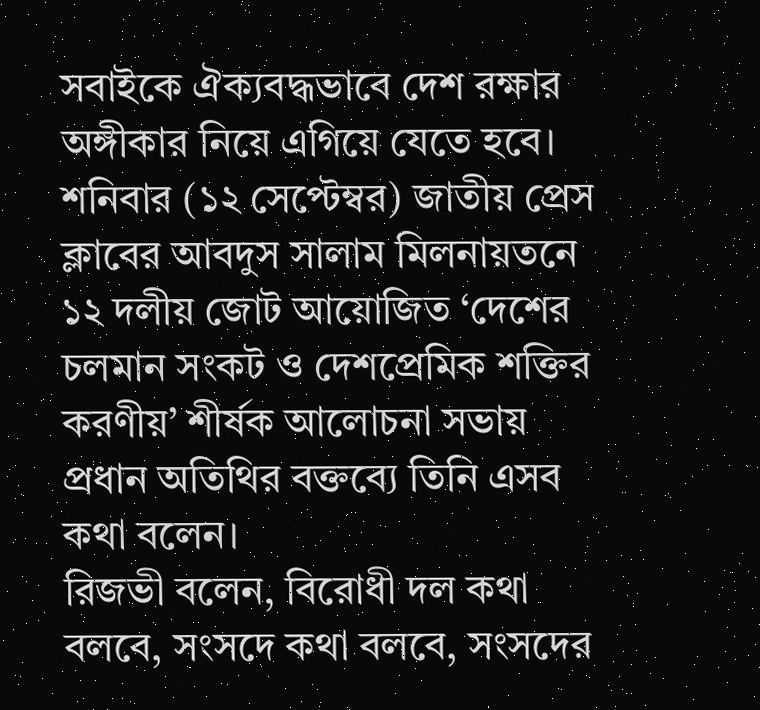সবাইকে ঐক্যবদ্ধভাবে দেশ রক্ষার অঙ্গীকার নিয়ে এগিয়ে যেতে হবে।
শনিবার (১২ সেপ্টেম্বর) জাতীয় প্রেস ক্লাবের আবদুস সালাম মিলনায়তনে ১২ দলীয় জোট আয়োজিত ‘দেশের চলমান সংকট ও দেশপ্রেমিক শক্তির করণীয়’ শীর্ষক আলোচনা সভায় প্রধান অতিথির বক্তব্যে তিনি এসব কথা বলেন।
রিজভী বলেন, বিরোধী দল কথা বলবে, সংসদে কথা বলবে, সংসদের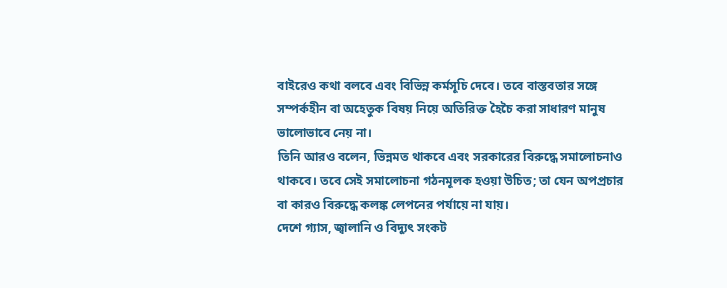বাইরেও কথা বলবে এবং বিভিন্ন কর্মসূচি দেবে। তবে বাস্তবতার সঙ্গে সম্পর্কহীন বা অহেতুক বিষয় নিয়ে অতিরিক্ত হৈচৈ করা সাধারণ মানুষ ভালোভাবে নেয় না।
তিনি আরও বলেন, ভিন্নমত থাকবে এবং সরকারের বিরুদ্ধে সমালোচনাও থাকবে। তবে সেই সমালোচনা গঠনমূলক হওয়া উচিত; তা যেন অপপ্রচার বা কারও বিরুদ্ধে কলঙ্ক লেপনের পর্যায়ে না যায়।
দেশে গ্যাস, জ্বালানি ও বিদ্যুৎ সংকট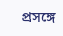প্রসঙ্গে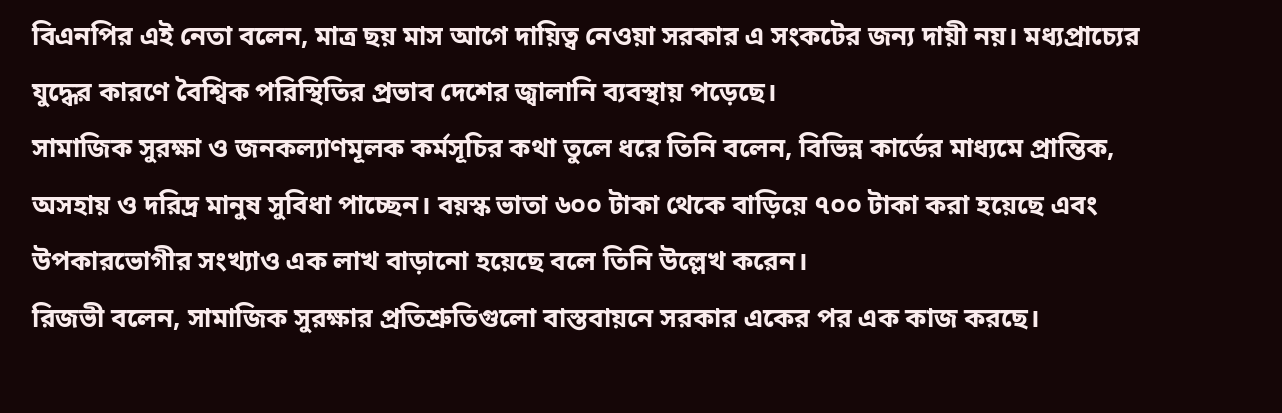বিএনপির এই নেতা বলেন, মাত্র ছয় মাস আগে দায়িত্ব নেওয়া সরকার এ সংকটের জন্য দায়ী নয়। মধ্যপ্রাচ্যের যুদ্ধের কারণে বৈশ্বিক পরিস্থিতির প্রভাব দেশের জ্বালানি ব্যবস্থায় পড়েছে।
সামাজিক সুরক্ষা ও জনকল্যাণমূলক কর্মসূচির কথা তুলে ধরে তিনি বলেন, বিভিন্ন কার্ডের মাধ্যমে প্রান্তিক, অসহায় ও দরিদ্র মানুষ সুবিধা পাচ্ছেন। বয়স্ক ভাতা ৬০০ টাকা থেকে বাড়িয়ে ৭০০ টাকা করা হয়েছে এবং উপকারভোগীর সংখ্যাও এক লাখ বাড়ানো হয়েছে বলে তিনি উল্লেখ করেন।
রিজভী বলেন, সামাজিক সুরক্ষার প্রতিশ্রুতিগুলো বাস্তবায়নে সরকার একের পর এক কাজ করছে।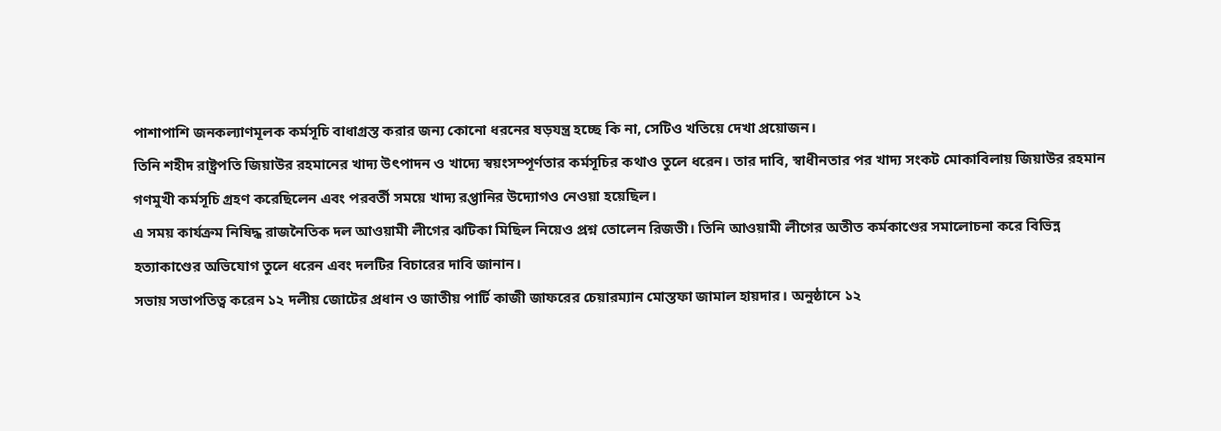পাশাপাশি জনকল্যাণমূলক কর্মসূচি বাধাগ্রস্ত করার জন্য কোনো ধরনের ষড়যন্ত্র হচ্ছে কি না, সেটিও খতিয়ে দেখা প্রয়োজন।
তিনি শহীদ রাষ্ট্রপতি জিয়াউর রহমানের খাদ্য উৎপাদন ও খাদ্যে স্বয়ংসম্পূর্ণতার কর্মসূচির কথাও তুলে ধরেন। তার দাবি, স্বাধীনতার পর খাদ্য সংকট মোকাবিলায় জিয়াউর রহমান গণমুখী কর্মসূচি গ্রহণ করেছিলেন এবং পরবর্তী সময়ে খাদ্য রপ্তানির উদ্যোগও নেওয়া হয়েছিল।
এ সময় কার্যক্রম নিষিদ্ধ রাজনৈতিক দল আওয়ামী লীগের ঝটিকা মিছিল নিয়েও প্রশ্ন তোলেন রিজভী। তিনি আওয়ামী লীগের অতীত কর্মকাণ্ডের সমালোচনা করে বিভিন্ন হত্যাকাণ্ডের অভিযোগ তুলে ধরেন এবং দলটির বিচারের দাবি জানান।
সভায় সভাপতিত্ব করেন ১২ দলীয় জোটের প্রধান ও জাতীয় পার্টি কাজী জাফরের চেয়ারম্যান মোস্তফা জামাল হায়দার। অনুষ্ঠানে ১২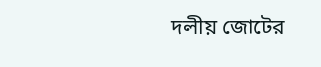দলীয় জোটের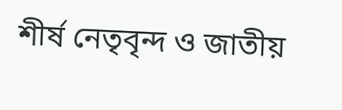শীর্ষ নেতৃবৃন্দ ও জাতীয়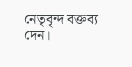নেতৃবৃন্দ বক্তব্য দেন।